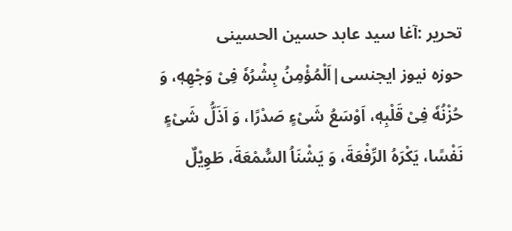تحریر :آغا سید عابد حسین الحسینی
حوزہ نیوز ایجنسی|اَلْمُؤْمِنُ بِشْرُهٗ فِیْ وَجْهِهٖ، وَ حُزْنُهٗ فِیْ قَلْبِهٖ، اَوْسَعُ شَیْءٍ صَدْرًا، وَ اَذَلُّ شَیْءٍ نَفْسًا، یَكْرَهُ الرِّفْعَةَ، وَ یَشْنَاُ السُّمْعَةَ، طَوِیْلٌ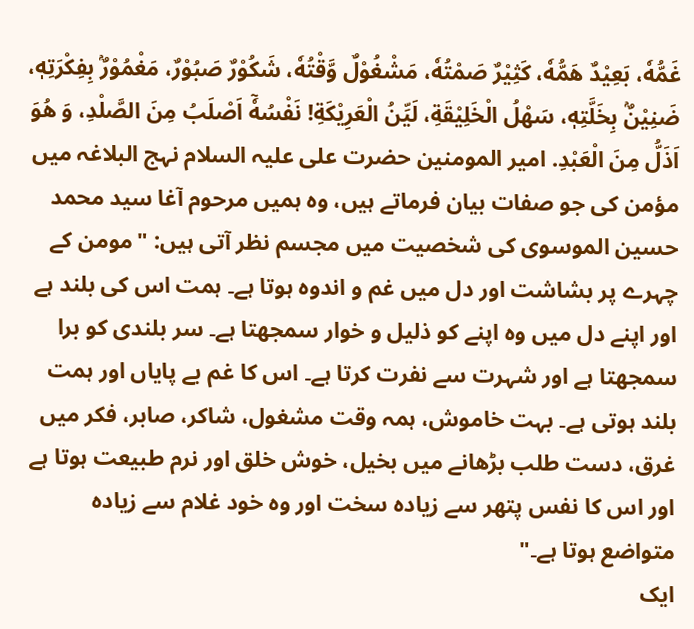غَمُّهٗ، بَعِیْدٌ هَمُّهٗ، كَثِیْرٌ صَمْتُهٗ، مَشْغُوْلٌ وَّقْتُهٗ، شَكُوْرٌ صَبُوْرٌ، مَغْمُوْرٌۢ بِفِكْرَتِهٖ، ضَنِیْنٌۢ بِخَلَّتِهٖ، سَهْلُ الْخَلِیْقَةِ، لَیِّنُ الْعَرِیْكَةِ! نَفْسُهٗۤ اَصْلَبُ مِنَ الصَّلْدِ، وَ هُوَ اَذَلُّ مِنَ الْعَبْدِ. امیر المومنین حضرت علی علیہ السلام نہج البلاغہ میں مؤمن کی جو صفات بیان فرماتے ہیں، وہ ہمیں مرحوم آغا سید محمد حسین الموسوی کی شخصیت میں مجسم نظر آتی ہیں: "مومن کے چہرے پر بشاشت اور دل میں غم و اندوہ ہوتا ہے۔ ہمت اس کی بلند ہے اور اپنے دل میں وہ اپنے کو ذلیل و خوار سمجھتا ہے۔ سر بلندی کو برا سمجھتا ہے اور شہرت سے نفرت کرتا ہے۔ اس کا غم بے پایاں اور ہمت بلند ہوتی ہے۔ بہت خاموش، ہمہ وقت مشغول، شاکر، صابر، فکر میں غرق، دست طلب بڑھانے میں بخیل، خوش خلق اور نرم طبیعت ہوتا ہے اور اس کا نفس پتھر سے زیادہ سخت اور وہ خود غلام سے زیادہ متواضع ہوتا ہے۔"
ایک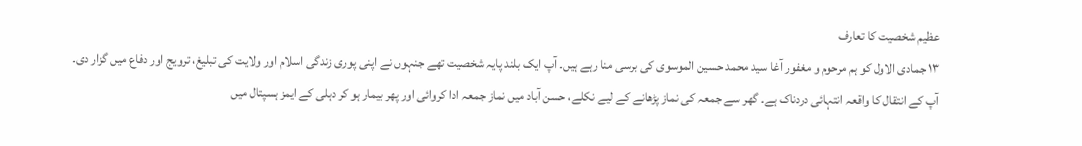عظیم شخصیت کا تعارف
۱۳ جمادی الاول کو ہم مرحوم و مغفور آغا سید محمد حسین الموسوی کی برسی منا رہے ہیں۔ آپ ایک بلند پایہ شخصیت تھے جنہوں نے اپنی پوری زندگی اسلام اور ولایت کی تبلیغ، ترویج اور دفاع میں گزار دی۔ آپ کے انتقال کا واقعہ انتہائی دردناک ہے۔ گھر سے جمعہ کی نماز پڑھانے کے لیے نکلے، حسن آباد میں نماز جمعہ ادا کروائی اور پھر بیمار ہو کر دہلی کے ایمز ہسپتال میں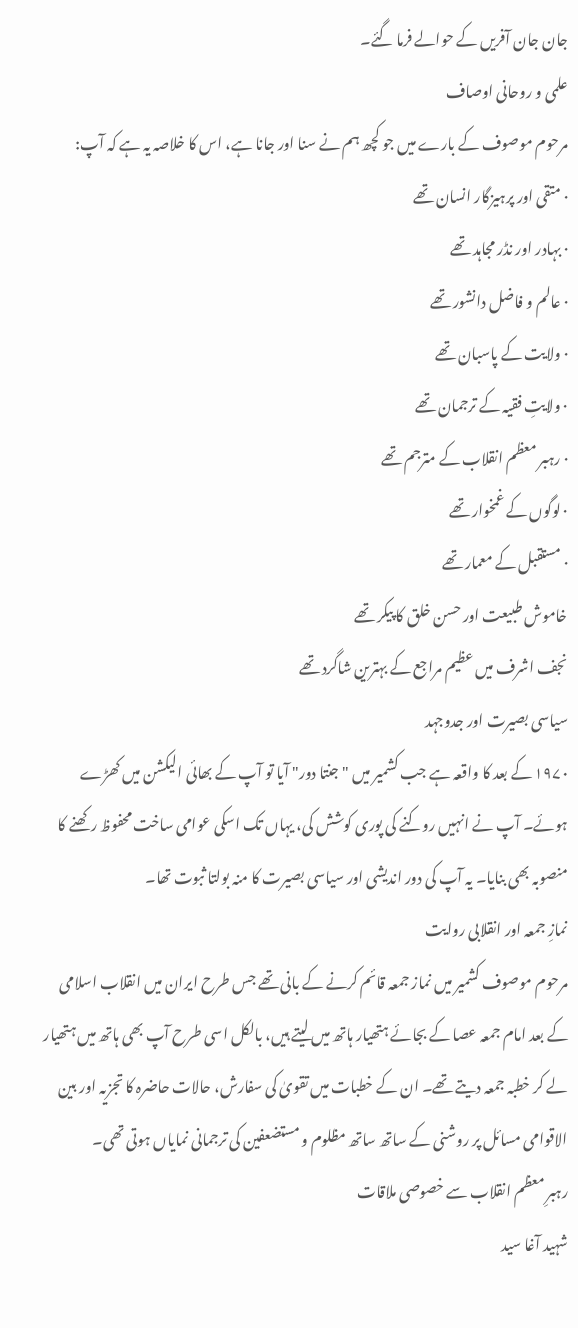جان جان آفریں کے حوالے فرما گئے۔
علمی و روحانی اوصاف
مرحوم موصوف کے بارے میں جو کچھ ہم نے سنا اور جانا ہے، اس کا خلاصہ یہ ہے کہ آپ:
· متقی اور پرہیزگار انسان تھے
· بہادر اور نڈر مجاہد تھے
· عالم و فاضل دانشور تھے
· ولایت کے پاسبان تھے
· ولایتِ فقیہ کے ترجمان تھے
· رہبر معظم انقلاب کے مترجم تھے
· لوگوں کے غمخوار تھے
· مستقبل کے معمار تھے
خاموش طبیعت اور حسن خلق کا پیکر تھے
نجف اشرف میں عظیم مراجع کے بہترین شاگرد تھے
سیاسی بصیرت اور جدوجہد
۱۹۷۰ کے بعد کا واقعہ ہے جب کشمیر میں "جنتا دور" آیا تو آپ کے بھائی الیکشن میں کھڑے ہوئے۔ آپ نے انہیں روکنے کی پوری کوشش کی، یہاں تک اسکی عوامی ساخت محفوظ رکھنے کا منصوبہ بھی بنایا۔ یہ آپ کی دور اندیشی اور سیاسی بصیرت کا منہ بولتا ثبوت تھا۔
نمازِ جمعہ اور انقلابی روایت
مرحوم موصوف کشمیر میں نماز جمعہ قائم کرنے کے بانی تھے جس طرح ایران میں انقلاب اسلامی کے بعد امام جمعہ عصا کے بجائے ہتھیار ہاتھ میں لیتے ہیں، بالکل اسی طرح آپ بھی ہاتھ میں ہتھیار لے کر خطبہ جمعہ دیتے تھے۔ ان کے خطبات میں تقویٰ کی سفارش، حالات حاضرہ کا تجزیہ اور بین الاقوامی مسائل پر روشنی کے ساتھ ساتھ مظلوم و مستضعفین کی ترجمانی نمایاں ہوتی تھی۔
رہبرِ معظم انقلاب سے خصوصی ملاقات
شہید آغا سید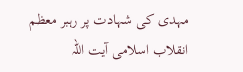مہدی کی شہادت پر رہبر معظم انقلاب اسلامی آیت اللہ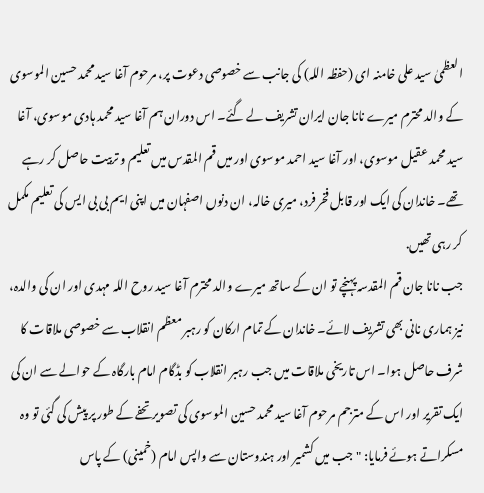العظمیٰ سید علی خامنہ ای (حفظہ اللہ) کی جانب سے خصوصی دعوت پر، مرحوم آغا سید محمد حسین الموسوی کے والد محترم میرے نانا جان ایران تشریف لے گئے۔ اس دوران ہم آغا سید محمد ہادی موسوی، آغا سید محمد عقیل موسوی، اور آغا سید احمد موسوی اور میں قم المقدس میں تعلیم و تربیت حاصل کر رہے تھے۔ خاندان کی ایک اور قابل فخر فرد، میری خالہ، ان دنوں اصفہان میں اپنی ایم بی بی ایس کی تعلیم مکمل کر رہی تھیں.
جب نانا جان قم المقدسہ پہنچے تو ان کے ساتھ میرے والد محترم آغا سید روح اللہ مہدی اور ان کی والدہ، نیز ہماری نانی بھی تشریف لائے۔ خاندان کے تمام ارکان کو رہبر معظم انقلاب سے خصوصی ملاقات کا شرف حاصل ہوا۔ اس تاریخی ملاقات میں جب رہبر انقلاب کو بڈگام امام بارگاہ کے حوالے سے ان کی ایک تقریر اور اس کے مترجم مرحوم آغا سید محمد حسین الموسوی کی تصویر تحفے کے طور پر پیش کی گئی تو وہ مسکراتے ہوئے فرمایا: "جب میں کشمیر اور ہندوستان سے واپس امام (خمینی) کے پاس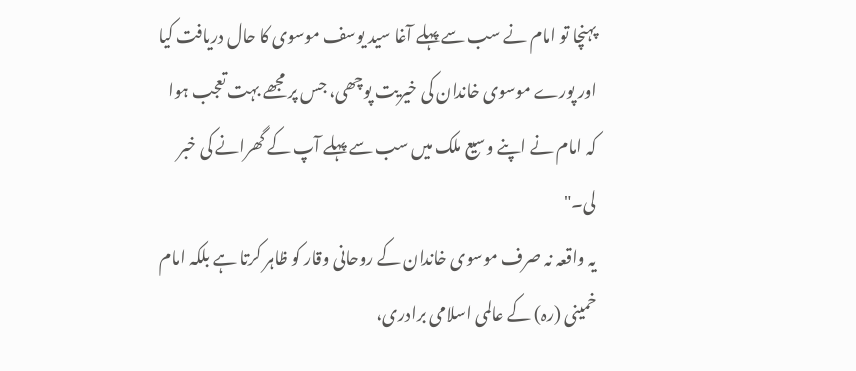پہنچا تو امام نے سب سے پہلے آغا سید یوسف موسوی کا حال دریافت کیا اور پورے موسوی خاندان کی خیریت پوچھی، جس پر مجھے بہت تعجب ہوا کہ امام نے اپنے وسیع ملک میں سب سے پہلے آپ کے گھرانے کی خبر لی۔"
یہ واقعہ نہ صرف موسوی خاندان کے روحانی وقار کو ظاہر کرتا ہے بلکہ امام خمینی (رہ) کے عالمی اسلامی برادری،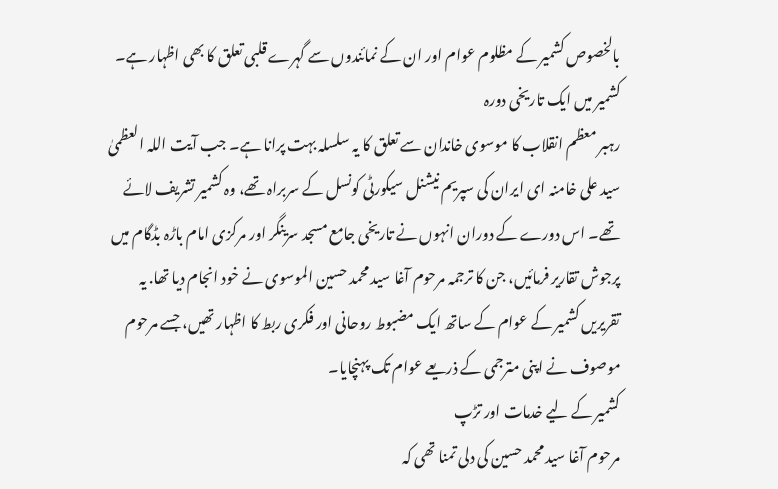بالخصوص کشمیر کے مظلوم عوام اور ان کے نمائندوں سے گہرے قلبی تعلق کا بھی اظہار ہے۔
کشمیر میں ایک تاریخی دورہ
رہبر معظم انقلاب کا موسوی خاندان سے تعلق کا یہ سلسلہ بہت پرانا ہے۔ جب آیت اللہ العظمیٰ سید علی خامنہ ای ایران کی سپریم نیشنل سیکورٹی کونسل کے سربراہ تھے، وہ کشمیر تشریف لائے تھے۔ اس دورے کے دوران انہوں نے تاریخی جامع مسجد سرینگر اور مرکزی امام باڑہ بڈگام میں پرجوش تقاریر فرمائیں، جن کا ترجمہ مرحوم آغا سید محمد حسین الموسوی نے خود انجام دیا تھا. یہ تقریریں کشمیر کے عوام کے ساتھ ایک مضبوط روحانی اور فکری ربط کا اظہار تھیں، جسے مرحوم موصوف نے اپنی مترجمی کے ذریعے عوام تک پہنچایا۔
کشمیر کے لیے خدمات اور تڑپ
مرحوم آغا سید محمد حسین کی دلی تمنا تھی کہ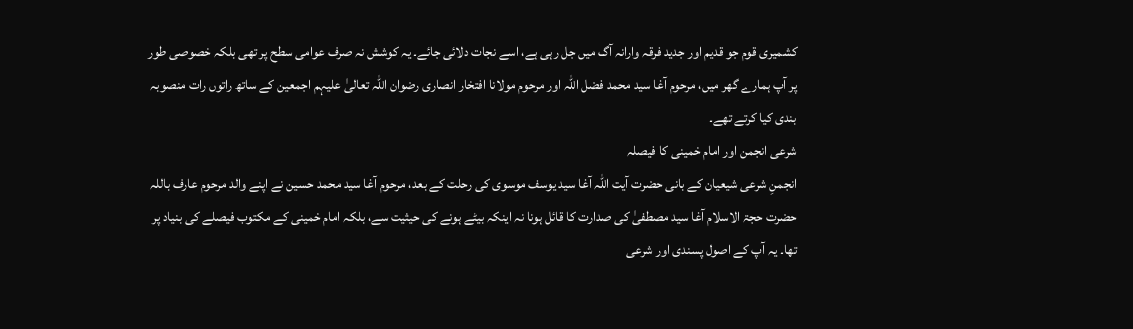کشمیری قوم جو قدیم اور جدید فرقہ وارانہ آگ میں جل رہی ہے، اسے نجات دلائی جائے۔ یہ کوشش نہ صرف عوامی سطح پر تھی بلکہ خصوصی طور پر آپ ہمارے گھر میں، مرحوم آغا سید محمد فضل اللہ اور مرحوم مولانا افتخار انصاری رضوان اللہ تعالیٰ علیہم اجمعین کے ساتھ راتوں رات منصوبہ بندی کیا کرتے تھے۔
شرعی انجمن اور امام خمینی کا فیصلہ
انجمنِ شرعی شیعیان کے بانی حضرت آیت اللہ آغا سید یوسف موسوی کی رحلت کے بعد، مرحوم آغا سید محمد حسین نے اپنے والد مرحوم عارف باللہ حضرت حجۃ الاسلام آغا سید مصطفیٰ کی صدارت کا قائل ہونا نہ اینکہ بیٹے ہونے کی حیثیت سے، بلکہ امام خمینی کے مکتوب فیصلے کی بنیاد پر تھا۔ یہ آپ کے اصول پسندی اور شرعی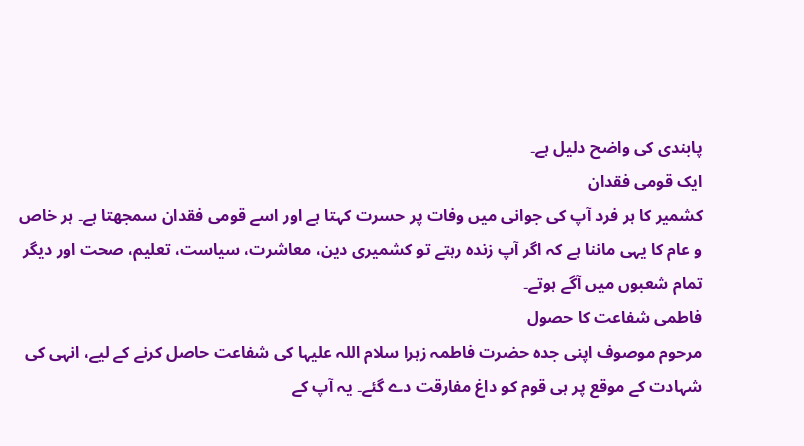پابندی کی واضح دلیل ہے۔
ایک قومی فقدان
کشمیر کا ہر فرد آپ کی جوانی میں وفات پر حسرت کہتا ہے اور اسے قومی فقدان سمجھتا ہے۔ ہر خاص و عام کا یہی ماننا ہے کہ اگر آپ زندہ رہتے تو کشمیری دین، معاشرت، سیاست، تعلیم، صحت اور دیگر تمام شعبوں میں آگے ہوتے۔
فاطمی شفاعت کا حصول
مرحوم موصوف اپنی جدہ حضرت فاطمہ زہرا سلام اللہ علیہا کی شفاعت حاصل کرنے کے لیے، انہی کی شہادت کے موقع پر ہی قوم کو داغ مفارقت دے گئے۔ یہ آپ کے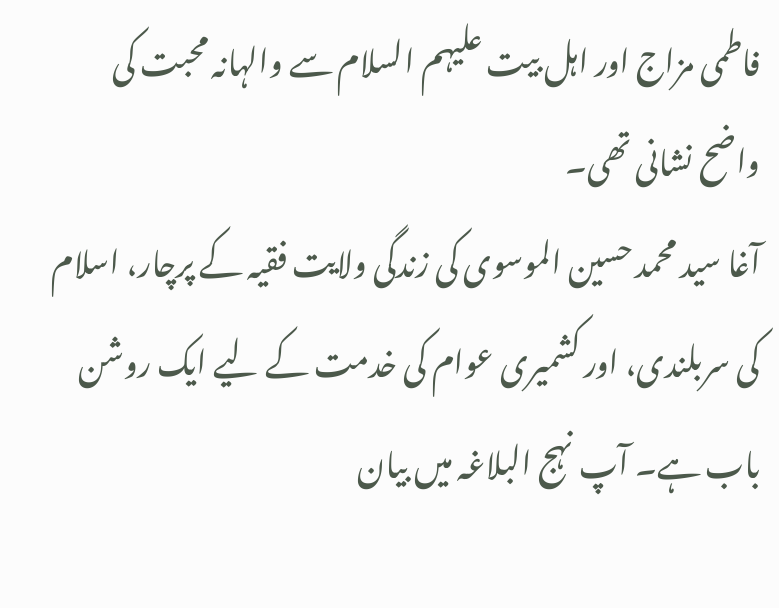فاطمی مزاج اور اہل بیت علیہم السلام سے والہانہ محبت کی واضح نشانی تھی۔
آغا سید محمد حسین الموسوی کی زندگی ولایت فقیہ کے پرچار، اسلام کی سربلندی، اور کشمیری عوام کی خدمت کے لیے ایک روشن باب ہے۔ آپ نہج البلاغہ میں بیان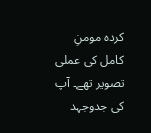کردہ مومنِ کامل کی عملی تصویر تھے۔ آپ کی جدوجہد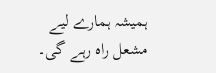ہمیشہ ہمارے لیے مشعل راہ رہے گی۔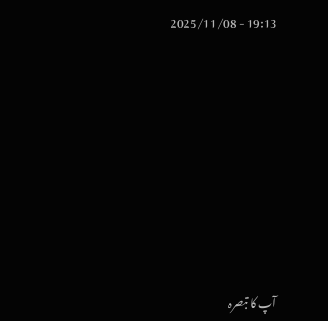19:13 - 2025/11/08









آپ کا تبصرہ